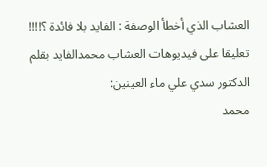العشاب الذي أخطأ الوصفة : الفايد بلا فائدة ؟!!!!
تعليقا على فيديوهات العشاب محمدالفايد بقلم الدكتور سدي علي ماء العينين:
محمد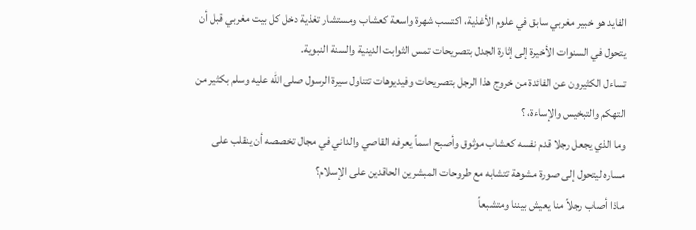الفايد هو خبير مغربي سابق في علوم الأغذية، اكتسب شهرة واسعة كعشاب ومستشار تغذية دخل كل بيت مغربي قبل أن يتحول في السنوات الأخيرة إلى إثارة الجدل بتصريحات تمس الثوابت الدينية والسنة النبوية.
تساءل الكثيرون عن الفائدة من خروج هذا الرجل بتصريحات وفيديوهات تتناول سيرة الرسول صلى الله عليه وسلم بكثير من التهكم والتبخيس والإساءة، ؟
وما الذي يجعل رجلا قدم نفسه كعشاب موثوق وأصبح اسماً يعرفه القاصي والداني في مجال تخصصه أن ينقلب على مساره ليتحول إلى صورة مشوهة تتشابه مع طروحات المبشرين الحاقدين على الإسلام؟
ماذا أصاب رجلاً منا يعيش بيننا ومتشبعاً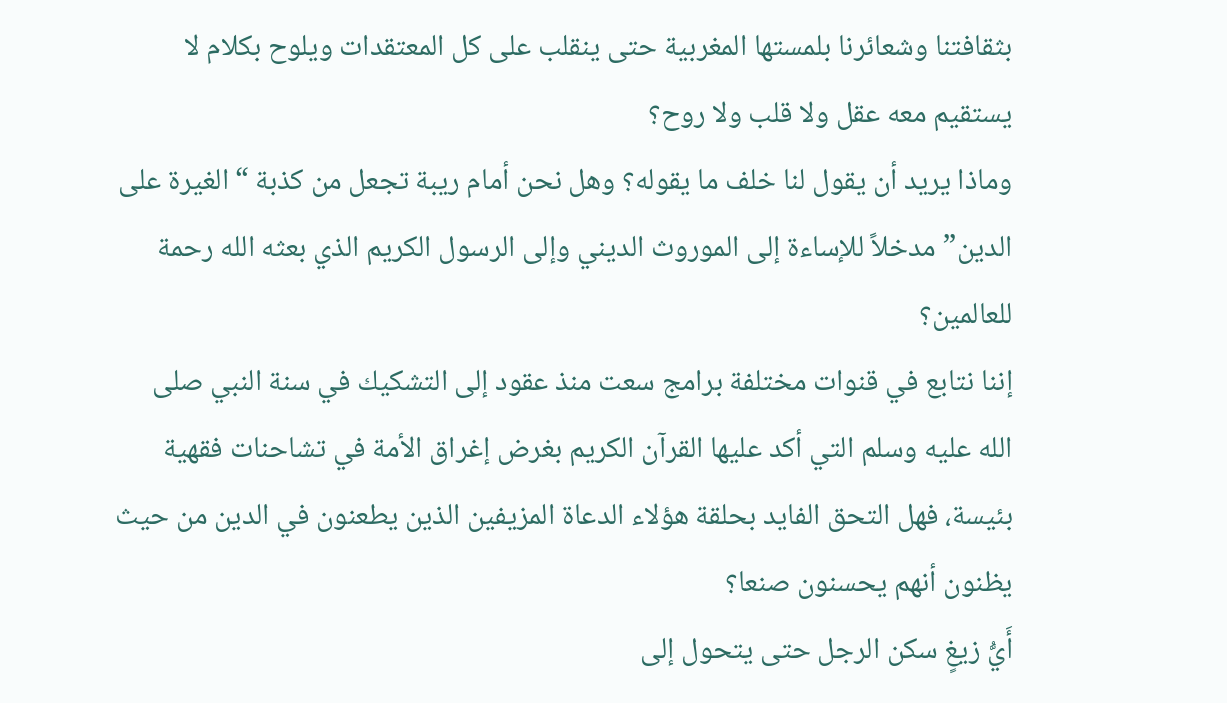بثقافتنا وشعائرنا بلمستها المغربية حتى ينقلب على كل المعتقدات ويلوح بكلام لا يستقيم معه عقل ولا قلب ولا روح؟
وماذا يريد أن يقول لنا خلف ما يقوله؟ وهل نحن أمام ريبة تجعل من كذبة “الغيرة على الدين” مدخلاً للإساءة إلى الموروث الديني وإلى الرسول الكريم الذي بعثه الله رحمة للعالمين؟
إننا نتابع في قنوات مختلفة برامج سعت منذ عقود إلى التشكيك في سنة النبي صلى الله عليه وسلم التي أكد عليها القرآن الكريم بغرض إغراق الأمة في تشاحنات فقهية بئيسة، فهل التحق الفايد بحلقة هؤلاء الدعاة المزيفين الذين يطعنون في الدين من حيث يظنون أنهم يحسنون صنعا؟
أَيُّ زيغٍ سكن الرجل حتى يتحول إلى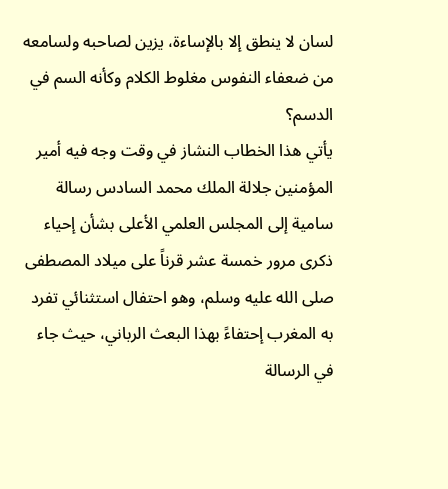لسان لا ينطق إلا بالإساءة، يزين لصاحبه ولسامعه من ضعفاء النفوس مغلوط الكلام وكأنه السم في الدسم؟
يأتي هذا الخطاب النشاز في وقت وجه فيه أمير المؤمنين جلالة الملك محمد السادس رسالة سامية إلى المجلس العلمي الأعلى بشأن إحياء ذكرى مرور خمسة عشر قرناً على ميلاد المصطفى صلى الله عليه وسلم، وهو احتفال استثنائي تفرد به المغرب إحتفاءً بهذا البعث الرباني، حيث جاء في الرسالة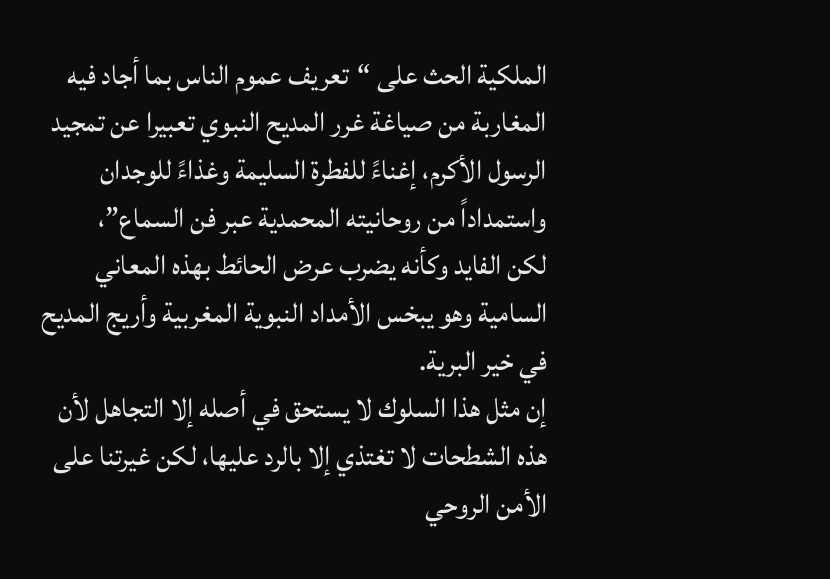الملكية الحث على “تعريف عموم الناس بما أجاد فيه المغاربة من صياغة غرر المديح النبوي تعبيرا عن تمجيد الرسول الأكرم، إغناءً للفطرة السليمة وغذاءً للوجدان واستمداداً من روحانيته المحمدية عبر فن السماع”،
لكن الفايد وكأنه يضرب عرض الحائط بهذه المعاني السامية وهو يبخس الأمداد النبوية المغربية وأريج المديح في خير البرية.
إن مثل هذا السلوك لا يستحق في أصله إلا التجاهل لأن هذه الشطحات لا تغتذي إلا بالرد عليها، لكن غيرتنا على الأمن الروحي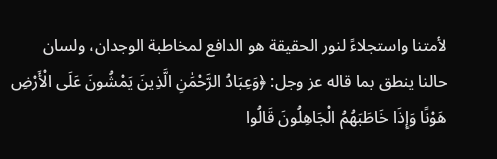لأمتنا واستجلاءً لنور الحقيقة هو الدافع لمخاطبة الوجدان، ولسان حالنا ينطق بما قاله عز وجل: ﴿وَعِبَادُ الرَّحْمَٰنِ الَّذِينَ يَمْشُونَ عَلَى الْأَرْضِ هَوْنًا وَإِذَا خَاطَبَهُمُ الْجَاهِلُونَ قَالُوا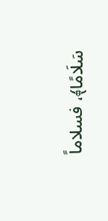سَلَامًا﴾، فسلاماً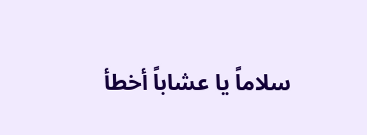سلاماً يا عشاباً أخطأ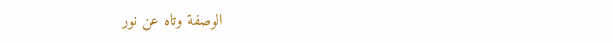الوصفة وتاه عن نور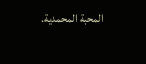المحبة المحمدية.